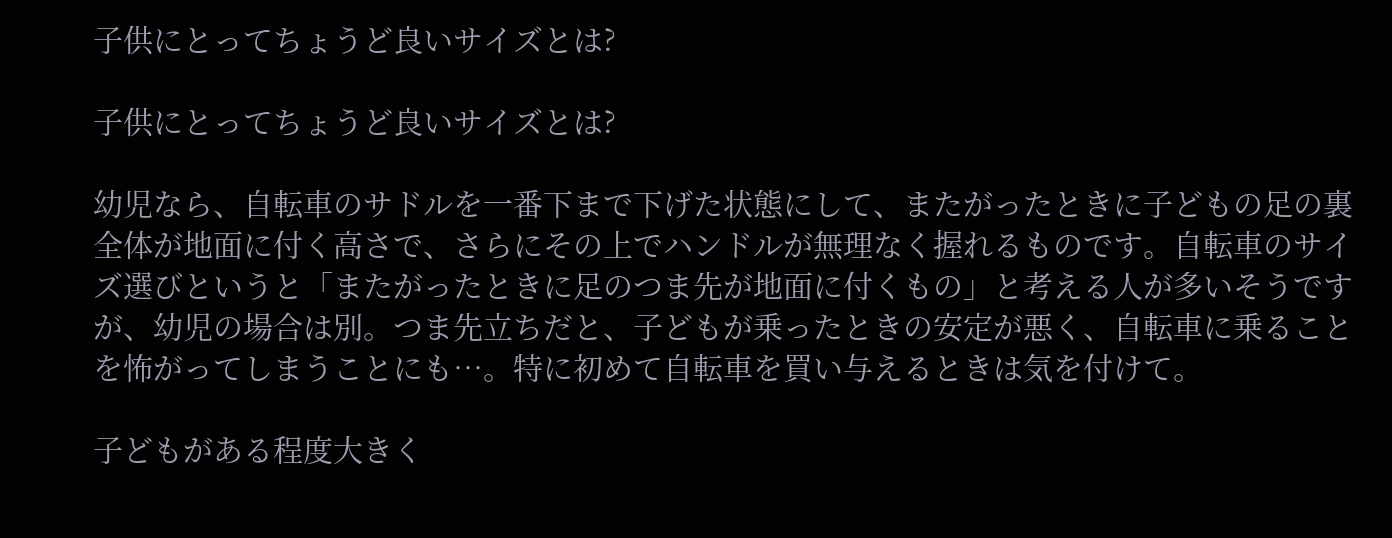子供にとってちょうど良いサイズとは?

子供にとってちょうど良いサイズとは?

幼児なら、自転車のサドルを一番下まで下げた状態にして、またがったときに子どもの足の裏全体が地面に付く高さで、さらにその上でハンドルが無理なく握れるものです。自転車のサイズ選びというと「またがったときに足のつま先が地面に付くもの」と考える人が多いそうですが、幼児の場合は別。つま先立ちだと、子どもが乗ったときの安定が悪く、自転車に乗ることを怖がってしまうことにも…。特に初めて自転車を買い与えるときは気を付けて。

子どもがある程度大きく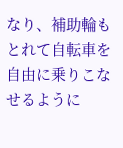なり、補助輪もとれて自転車を 自由に乗りこなせるように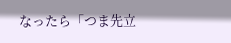なったら「つま先立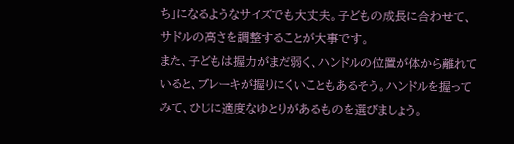ち」になるようなサイズでも大丈夫。子どもの成長に合わせて、サドルの高さを調整することが大事です。
また、子どもは握力がまだ弱く、ハンドルの位置が体から離れていると、ブレーキが握りにくいこともあるそう。ハンドルを握ってみて、ひじに適度なゆとりがあるものを選びましょう。